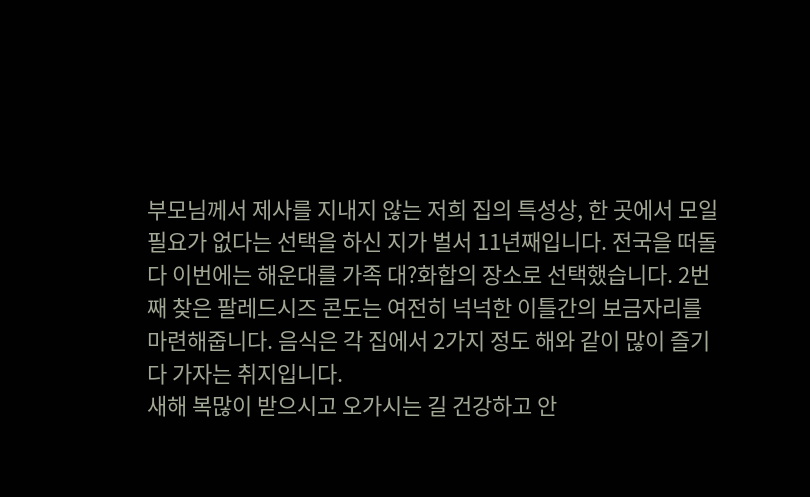부모님께서 제사를 지내지 않는 저희 집의 특성상, 한 곳에서 모일 필요가 없다는 선택을 하신 지가 벌서 11년째입니다. 전국을 떠돌다 이번에는 해운대를 가족 대?화합의 장소로 선택했습니다. 2번째 찾은 팔레드시즈 콘도는 여전히 넉넉한 이틀간의 보금자리를 마련해줍니다. 음식은 각 집에서 2가지 정도 해와 같이 많이 즐기다 가자는 취지입니다.
새해 복많이 받으시고 오가시는 길 건강하고 안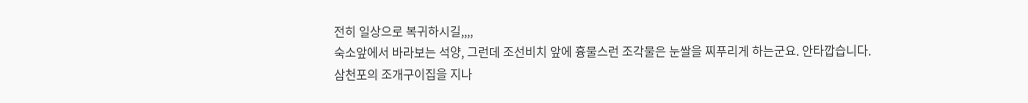전히 일상으로 복귀하시길,,,,
숙소앞에서 바라보는 석양, 그런데 조선비치 앞에 흉물스런 조각물은 눈쌀을 찌푸리게 하는군요. 안타깝습니다.
삼천포의 조개구이집을 지나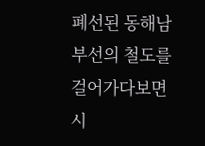폐선된 동해남부선의 철도를 걸어가다보면 시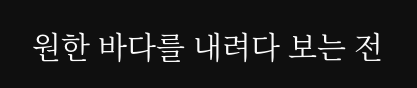원한 바다를 내려다 보는 전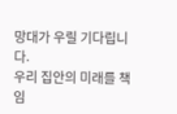망대가 우릴 기다립니다.
우리 집안의 미래를 책임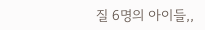질 6명의 아이들,,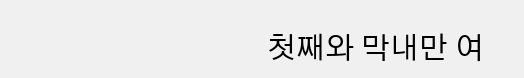첫째와 막내만 여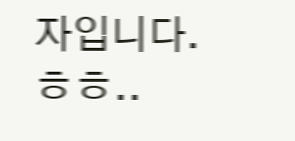자입니다. ㅎㅎ..